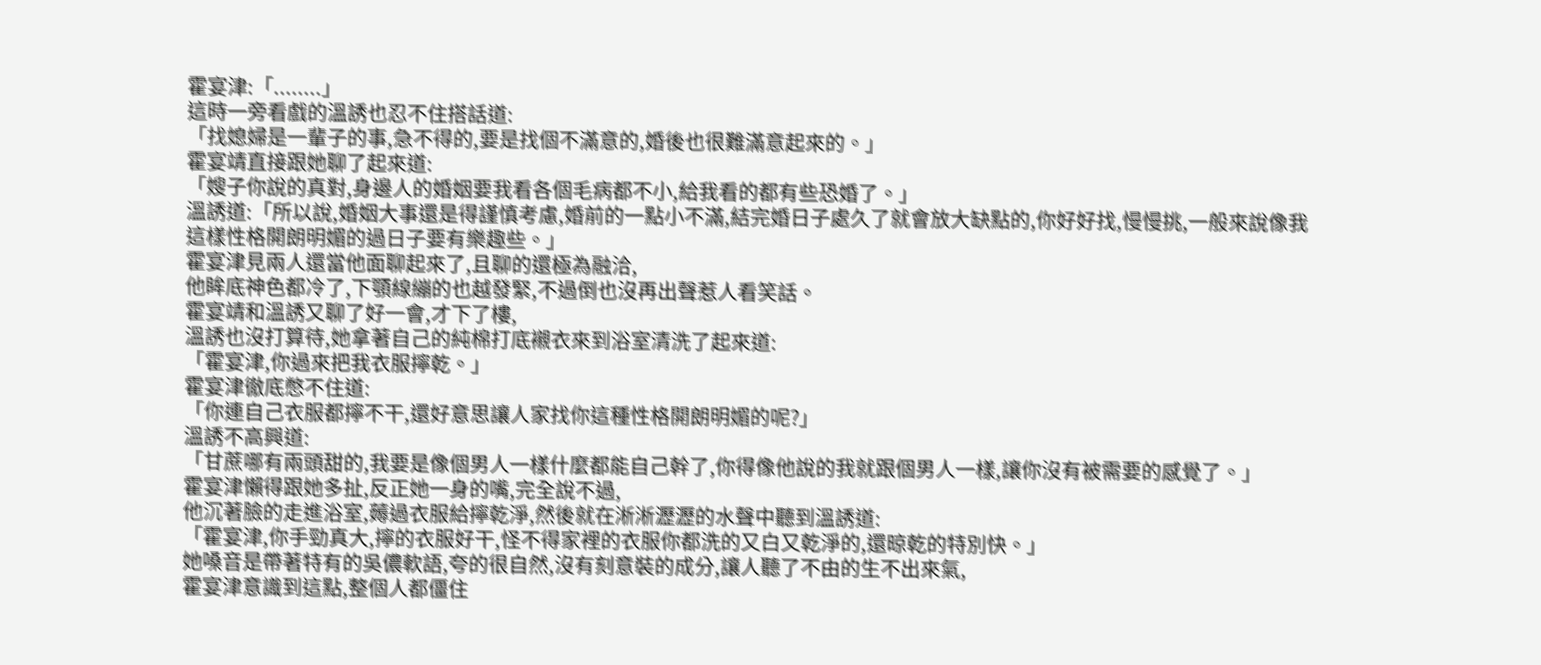霍宴津:「........」
這時一旁看戲的溫誘也忍不住搭話道:
「找媳婦是一輩子的事,急不得的,要是找個不滿意的,婚後也很難滿意起來的。」
霍宴靖直接跟她聊了起來道:
「嫂子你說的真對,身邊人的婚姻要我看各個毛病都不小,給我看的都有些恐婚了。」
溫誘道:「所以說,婚姻大事還是得謹慎考慮,婚前的一點小不滿,結完婚日子處久了就會放大缺點的,你好好找,慢慢挑,一般來說像我這樣性格開朗明媚的過日子要有樂趣些。」
霍宴津見兩人還當他面聊起來了,且聊的還極為融洽,
他眸底神色都冷了,下顎線繃的也越發緊,不過倒也沒再出聲惹人看笑話。
霍宴靖和溫誘又聊了好一會,才下了樓,
溫誘也沒打算待,她拿著自己的純棉打底襯衣來到浴室清洗了起來道:
「霍宴津,你過來把我衣服擰乾。」
霍宴津徹底憋不住道:
「你連自己衣服都擰不干,還好意思讓人家找你這種性格開朗明媚的呢?」
溫誘不高興道:
「甘蔗哪有兩頭甜的,我要是像個男人一樣什麼都能自己幹了,你得像他說的我就跟個男人一樣,讓你沒有被需要的感覺了。」
霍宴津懶得跟她多扯,反正她一身的嘴,完全說不過,
他沉著臉的走進浴室,薅過衣服給擰乾淨,然後就在淅淅瀝瀝的水聲中聽到溫誘道:
「霍宴津,你手勁真大,擰的衣服好干,怪不得家裡的衣服你都洗的又白又乾淨的,還晾乾的特別快。」
她嗓音是帶著特有的吳儂軟語,夸的很自然,沒有刻意裝的成分,讓人聽了不由的生不出來氣,
霍宴津意識到這點,整個人都僵住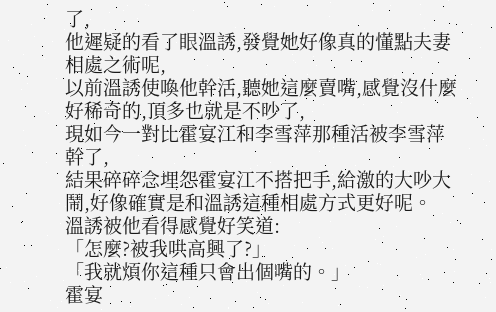了,
他遲疑的看了眼溫誘,發覺她好像真的懂點夫妻相處之術呢,
以前溫誘使喚他幹活,聽她這麼賣嘴,感覺沒什麼好稀奇的,頂多也就是不吵了,
現如今一對比霍宴江和李雪萍那種活被李雪萍幹了,
結果碎碎念埋怨霍宴江不搭把手,給激的大吵大鬧,好像確實是和溫誘這種相處方式更好呢。
溫誘被他看得感覺好笑道:
「怎麼?被我哄高興了?」
「我就煩你這種只會出個嘴的。」
霍宴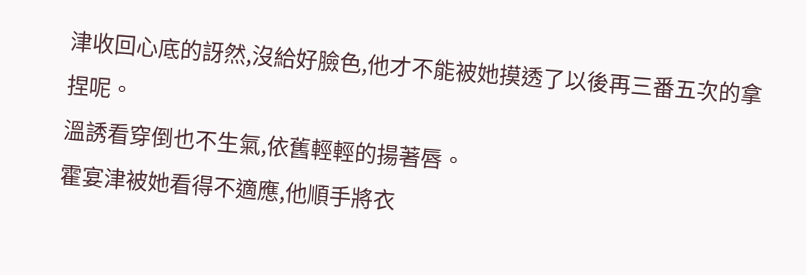津收回心底的訝然,沒給好臉色,他才不能被她摸透了以後再三番五次的拿捏呢。
溫誘看穿倒也不生氣,依舊輕輕的揚著唇。
霍宴津被她看得不適應,他順手將衣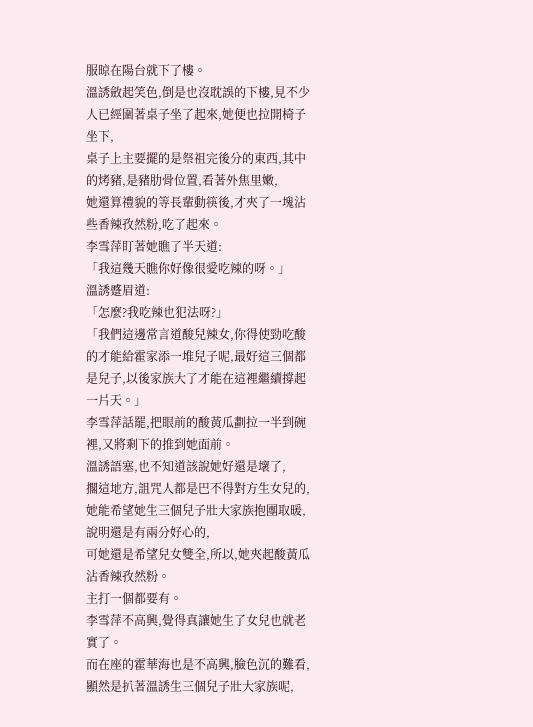服晾在陽台就下了樓。
溫誘斂起笑色,倒是也沒耽誤的下樓,見不少人已經圍著桌子坐了起來,她便也拉開椅子坐下,
桌子上主要擺的是祭祖完後分的東西,其中的烤豬,是豬肋骨位置,看著外焦里嫩,
她還算禮貌的等長輩動筷後,才夾了一塊沾些香辣孜然粉,吃了起來。
李雪萍盯著她瞧了半天道:
「我這幾天瞧你好像很愛吃辣的呀。」
溫誘蹙眉道:
「怎麼?我吃辣也犯法呀?」
「我們這邊常言道酸兒辣女,你得使勁吃酸的才能給霍家添一堆兒子呢,最好這三個都是兒子,以後家族大了才能在這裡繼續撐起一片天。」
李雪萍話罷,把眼前的酸黃瓜劃拉一半到碗裡,又將剩下的推到她面前。
溫誘語塞,也不知道該說她好還是壞了,
擱這地方,詛咒人都是巴不得對方生女兒的,她能希望她生三個兒子壯大家族抱團取暖,說明還是有兩分好心的,
可她還是希望兒女雙全,所以,她夾起酸黃瓜沾香辣孜然粉。
主打一個都要有。
李雪萍不高興,覺得真讓她生了女兒也就老實了。
而在座的霍華海也是不高興,臉色沉的難看,顯然是扒著溫誘生三個兒子壯大家族呢,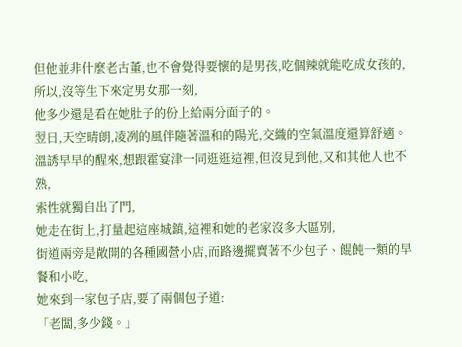但他並非什麼老古董,也不會覺得要懷的是男孩,吃個辣就能吃成女孩的,
所以,沒等生下來定男女那一刻,
他多少還是看在她肚子的份上給兩分面子的。
翌日,天空晴朗,凌冽的風伴隨著溫和的陽光,交織的空氣溫度還算舒適。
溫誘早早的醒來,想跟霍宴津一同逛逛這裡,但沒見到他,又和其他人也不熟,
索性就獨自出了門,
她走在街上,打量起這座城鎮,這裡和她的老家沒多大區別,
街道兩旁是敞開的各種國營小店,而路邊擺賣著不少包子、餛飩一類的早餐和小吃,
她來到一家包子店,要了兩個包子道:
「老闆,多少錢。」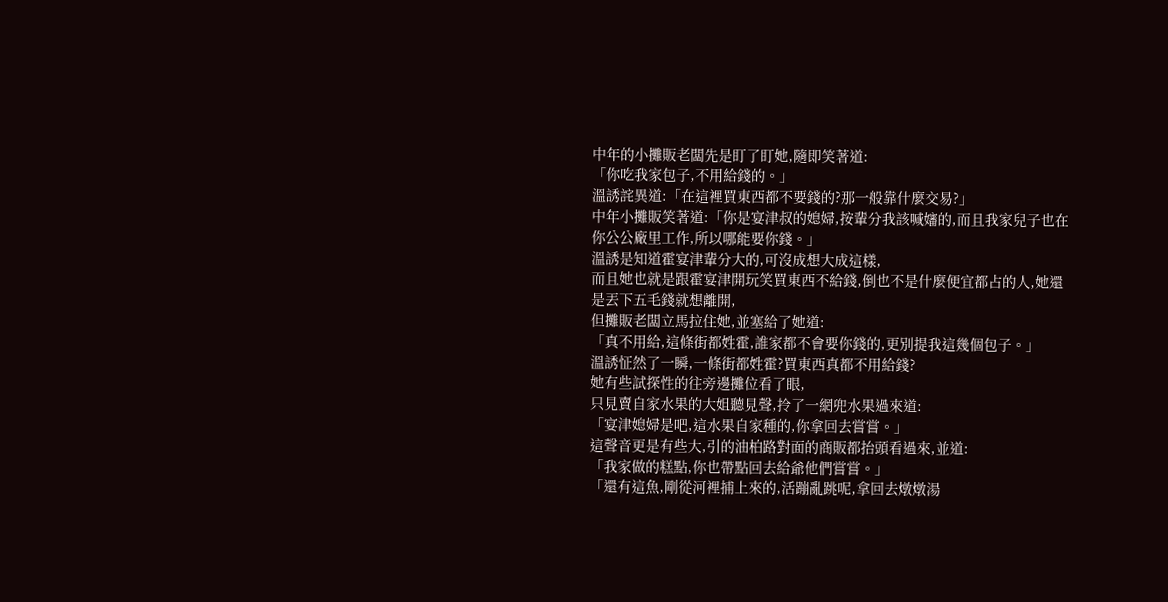中年的小攤販老闆先是盯了盯她,隨即笑著道:
「你吃我家包子,不用給錢的。」
溫誘詫異道:「在這裡買東西都不要錢的?那一般靠什麼交易?」
中年小攤販笑著道:「你是宴津叔的媳婦,按輩分我該喊嬸的,而且我家兒子也在你公公廠里工作,所以哪能要你錢。」
溫誘是知道霍宴津輩分大的,可沒成想大成這樣,
而且她也就是跟霍宴津開玩笑買東西不給錢,倒也不是什麼便宜都占的人,她還是丟下五毛錢就想離開,
但攤販老闆立馬拉住她,並塞給了她道:
「真不用給,這條街都姓霍,誰家都不會要你錢的,更別提我這幾個包子。」
溫誘怔然了一瞬,一條街都姓霍?買東西真都不用給錢?
她有些試探性的往旁邊攤位看了眼,
只見賣自家水果的大姐聽見聲,拎了一網兜水果過來道:
「宴津媳婦是吧,這水果自家種的,你拿回去嘗嘗。」
這聲音更是有些大,引的油柏路對面的商販都抬頭看過來,並道:
「我家做的糕點,你也帶點回去給爺他們嘗嘗。」
「還有這魚,剛從河裡捕上來的,活蹦亂跳呢,拿回去燉燉湯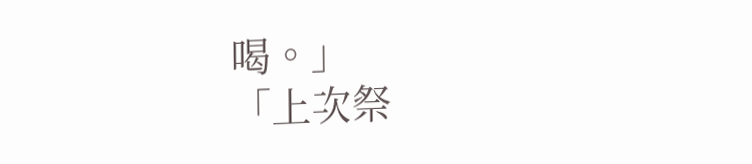喝。」
「上次祭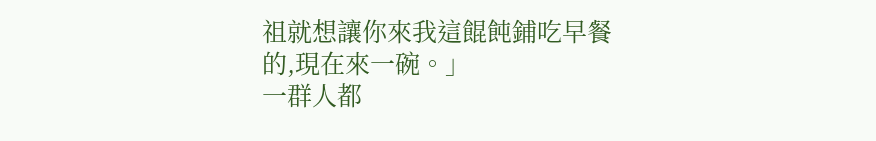祖就想讓你來我這餛飩鋪吃早餐的,現在來一碗。」
一群人都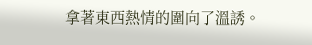拿著東西熱情的圍向了溫誘。